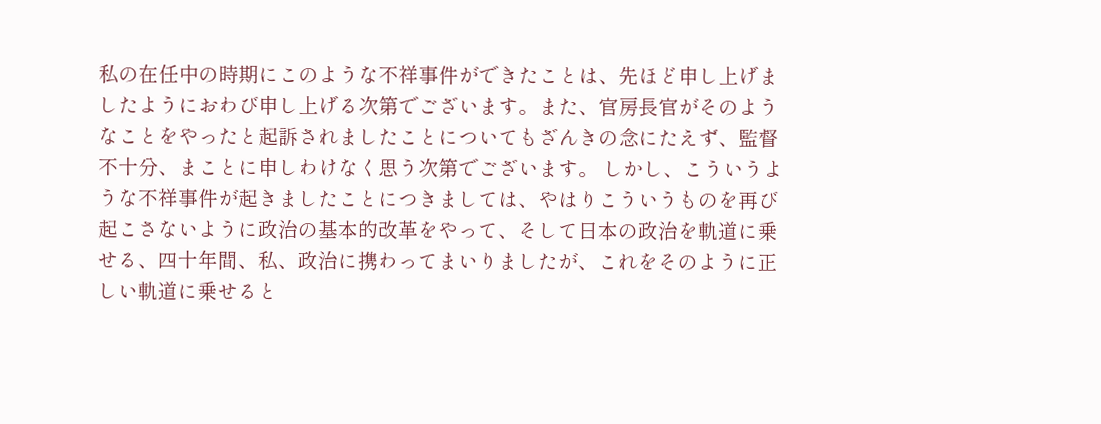私の在任中の時期にこのような不祥事件ができたことは、先ほど申し上げましたようにおわび申し上げる次第でございます。また、官房長官がそのようなことをやったと起訴されましたことについてもざんきの念にたえず、監督不十分、まことに申しわけなく思う次第でございます。 しかし、こういうような不祥事件が起きましたことにつきましては、やはりこういうものを再び起こさないように政治の基本的改革をやって、そして日本の政治を軌道に乗せる、四十年間、私、政治に携わってまいりましたが、これをそのように正しい軌道に乗せると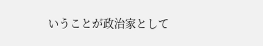いうことが政治家として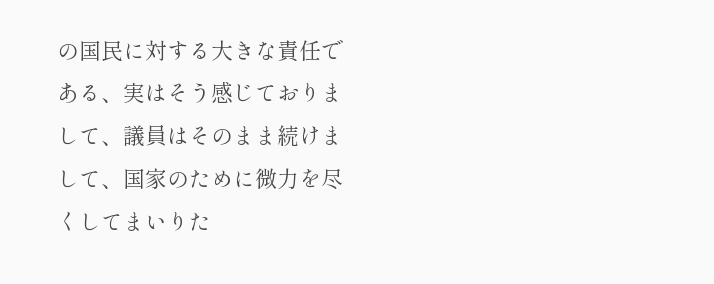の国民に対する大きな責任である、実はそう感じておりまして、議員はそのまま続けまして、国家のために微力を尽くしてまいりた